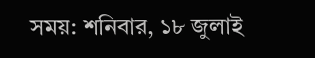সময়: শনিবার, ১৮ জুলাই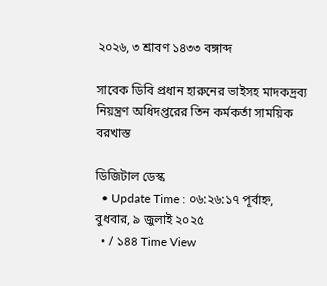২০২৬, ৩ শ্রাবণ ১৪৩৩ বঙ্গাব্দ

সাবেক ডিবি প্রধান হারুনের ভাইসহ মাদকদ্রব্য নিয়ন্ত্রণ অধিদপ্তরের তিন কর্মকর্তা সাময়িক বরখাস্ত

ডিজিটাল ডেস্ক
  • Update Time : ০৬:২৬:১৭ পূর্বাহ্ন, বুধবার, ৯ জুলাই ২০২৫
  • / ১৪৪ Time View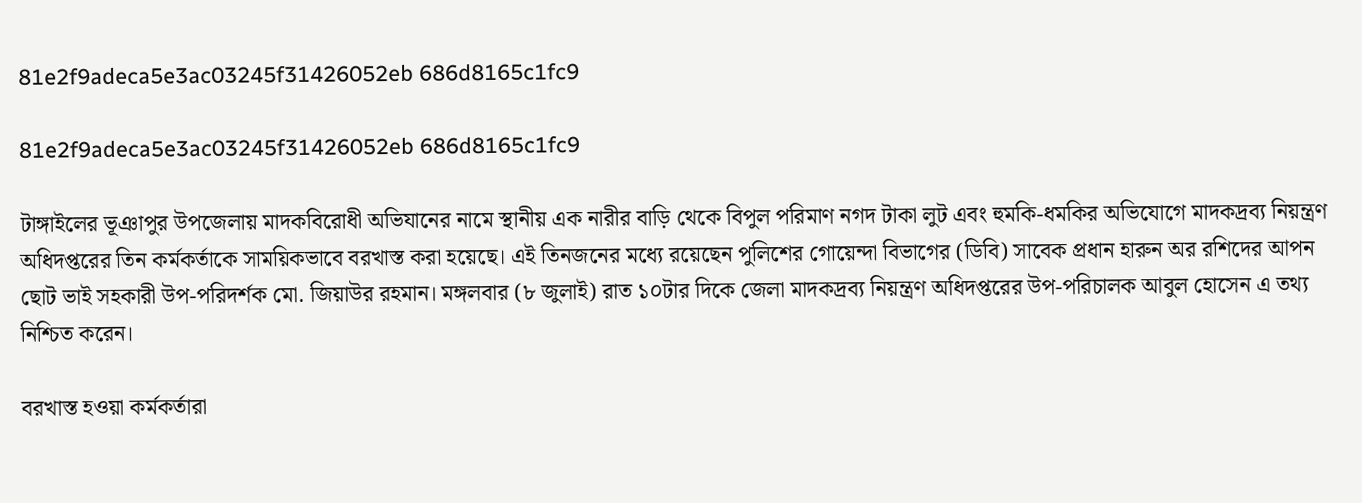81e2f9adeca5e3ac03245f31426052eb 686d8165c1fc9

81e2f9adeca5e3ac03245f31426052eb 686d8165c1fc9

টাঙ্গাইলের ভূঞাপুর উপজেলায় মাদকবিরোধী অভিযানের নামে স্থানীয় এক নারীর বাড়ি থেকে বিপুল পরিমাণ নগদ টাকা লুট এবং হুমকি-ধমকির অভিযোগে মাদকদ্রব্য নিয়ন্ত্রণ অধিদপ্তরের তিন কর্মকর্তাকে সাময়িকভাবে বরখাস্ত করা হয়েছে। এই তিনজনের মধ্যে রয়েছেন পুলিশের গোয়েন্দা বিভাগের (ডিবি) সাবেক প্রধান হারুন অর রশিদের আপন ছোট ভাই সহকারী উপ-পরিদর্শক মো. জিয়াউর রহমান। মঙ্গলবার (৮ জুলাই) রাত ১০টার দিকে জেলা মাদকদ্রব্য নিয়ন্ত্রণ অধিদপ্তরের উপ-পরিচালক আবুল হোসেন এ তথ্য নিশ্চিত করেন।

বরখাস্ত হওয়া কর্মকর্তারা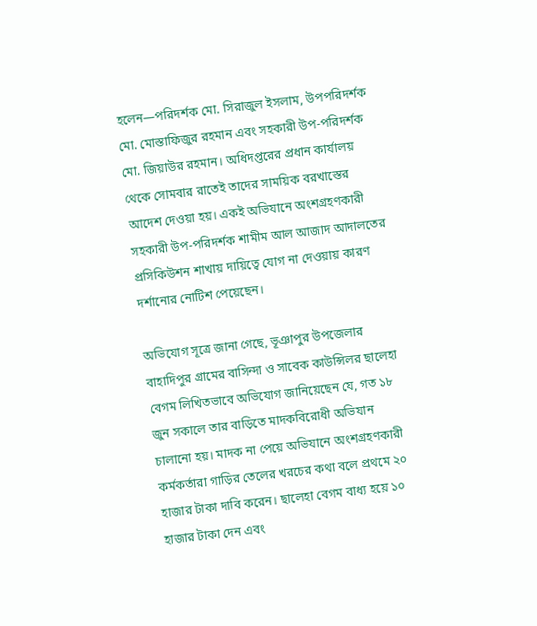হলেন—পরিদর্শক মো. সিরাজুল ইসলাম, উপপরিদর্শক মো. মোস্তাফিজুর রহমান এবং সহকারী উপ-পরিদর্শক মো. জিয়াউর রহমান। অধিদপ্তরের প্রধান কার্যালয় থেকে সোমবার রাতেই তাদের সাময়িক বরখাস্তের আদেশ দেওয়া হয়। একই অভিযানে অংশগ্রহণকারী সহকারী উপ-পরিদর্শক শামীম আল আজাদ আদালতের প্রসিকিউশন শাখায় দায়িত্বে যোগ না দেওয়ায় কারণ দর্শানোর নোটিশ পেয়েছেন।

অভিযোগ সূত্রে জানা গেছে, ভূঞাপুর উপজেলার বাহাদিপুর গ্রামের বাসিন্দা ও সাবেক কাউন্সিলর ছালেহা বেগম লিখিতভাবে অভিযোগ জানিয়েছেন যে, গত ১৮ জুন সকালে তার বাড়িতে মাদকবিরোধী অভিযান চালানো হয়। মাদক না পেয়ে অভিযানে অংশগ্রহণকারী কর্মকর্তারা গাড়ির তেলের খরচের কথা বলে প্রথমে ২০ হাজার টাকা দাবি করেন। ছালেহা বেগম বাধ্য হয়ে ১০ হাজার টাকা দেন এবং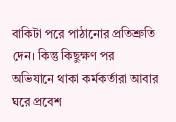বাকিটা পরে পাঠানোর প্রতিশ্রুতি দেন। কিন্তু কিছুক্ষণ পর অভিযানে থাকা কর্মকর্তারা আবার ঘরে প্রবেশ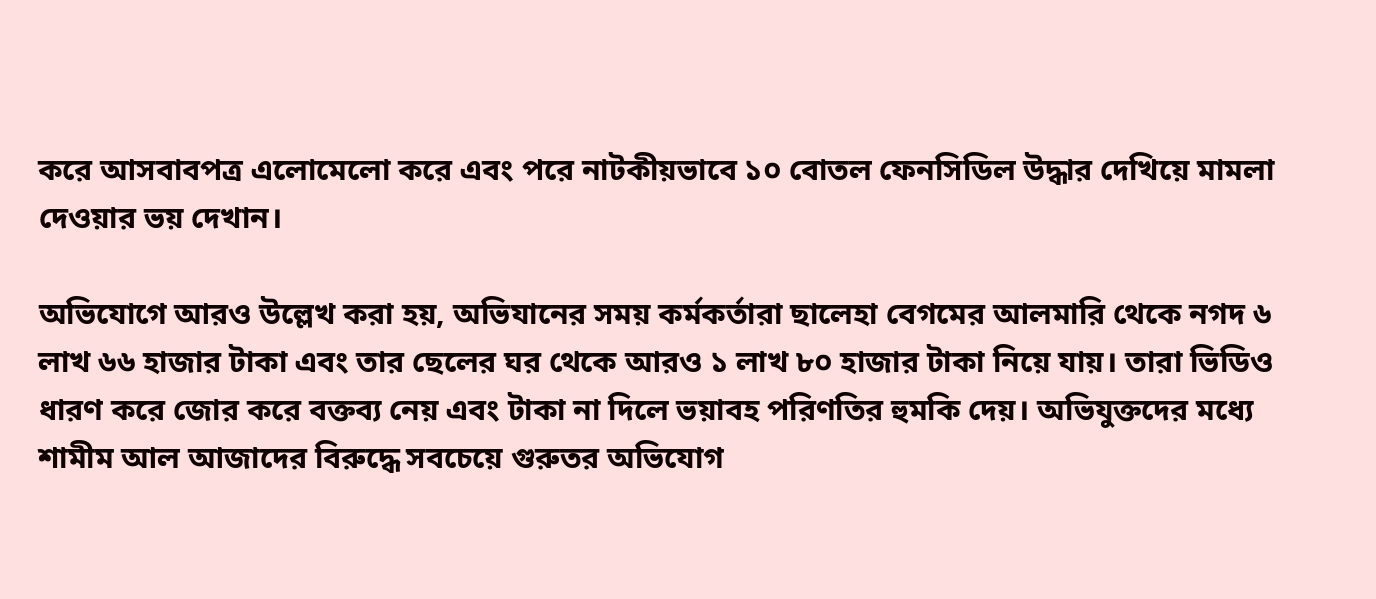করে আসবাবপত্র এলোমেলো করে এবং পরে নাটকীয়ভাবে ১০ বোতল ফেনসিডিল উদ্ধার দেখিয়ে মামলা দেওয়ার ভয় দেখান।

অভিযোগে আরও উল্লেখ করা হয়, অভিযানের সময় কর্মকর্তারা ছালেহা বেগমের আলমারি থেকে নগদ ৬ লাখ ৬৬ হাজার টাকা এবং তার ছেলের ঘর থেকে আরও ১ লাখ ৮০ হাজার টাকা নিয়ে যায়। তারা ভিডিও ধারণ করে জোর করে বক্তব্য নেয় এবং টাকা না দিলে ভয়াবহ পরিণতির হুমকি দেয়। অভিযুক্তদের মধ্যে শামীম আল আজাদের বিরুদ্ধে সবচেয়ে গুরুতর অভিযোগ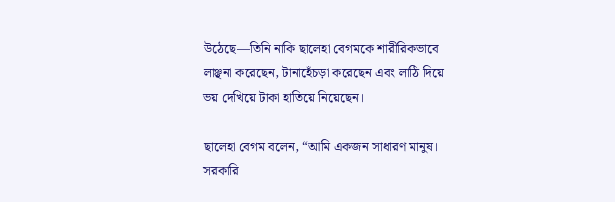উঠেছে—তিনি নাকি ছালেহা বেগমকে শারীরিকভাবে লাঞ্ছনা করেছেন, টানাহেঁচড়া করেছেন এবং লাঠি দিয়ে ভয় দেখিয়ে টাকা হাতিয়ে নিয়েছেন।

ছালেহা বেগম বলেন, “আমি একজন সাধারণ মানুষ। সরকারি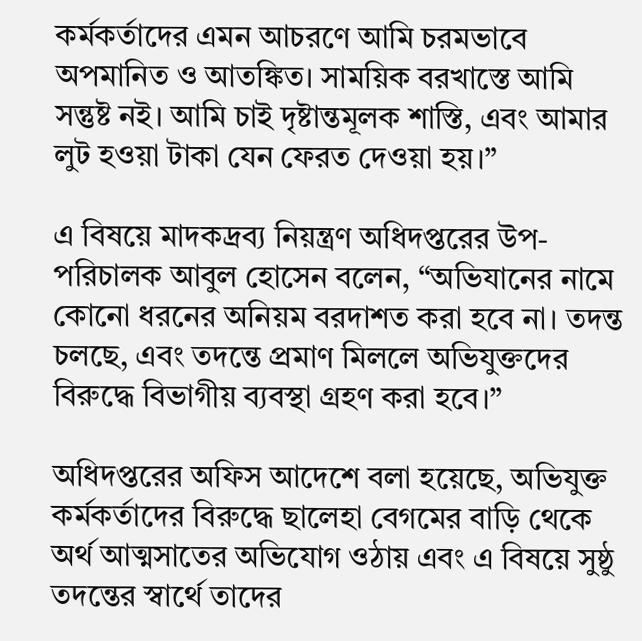কর্মকর্তাদের এমন আচরণে আমি চরমভাবে অপমানিত ও আতঙ্কিত। সাময়িক বরখাস্তে আমি সন্তুষ্ট নই। আমি চাই দৃষ্টান্তমূলক শাস্তি, এবং আমার লুট হওয়া টাকা যেন ফেরত দেওয়া হয়।”

এ বিষয়ে মাদকদ্রব্য নিয়ন্ত্রণ অধিদপ্তরের উপ-পরিচালক আবুল হোসেন বলেন, “অভিযানের নামে কোনো ধরনের অনিয়ম বরদাশত করা হবে না। তদন্ত চলছে, এবং তদন্তে প্রমাণ মিললে অভিযুক্তদের বিরুদ্ধে বিভাগীয় ব্যবস্থা গ্রহণ করা হবে।”

অধিদপ্তরের অফিস আদেশে বলা হয়েছে, অভিযুক্ত কর্মকর্তাদের বিরুদ্ধে ছালেহা বেগমের বাড়ি থেকে অর্থ আত্মসাতের অভিযোগ ওঠায় এবং এ বিষয়ে সুষ্ঠু তদন্তের স্বার্থে তাদের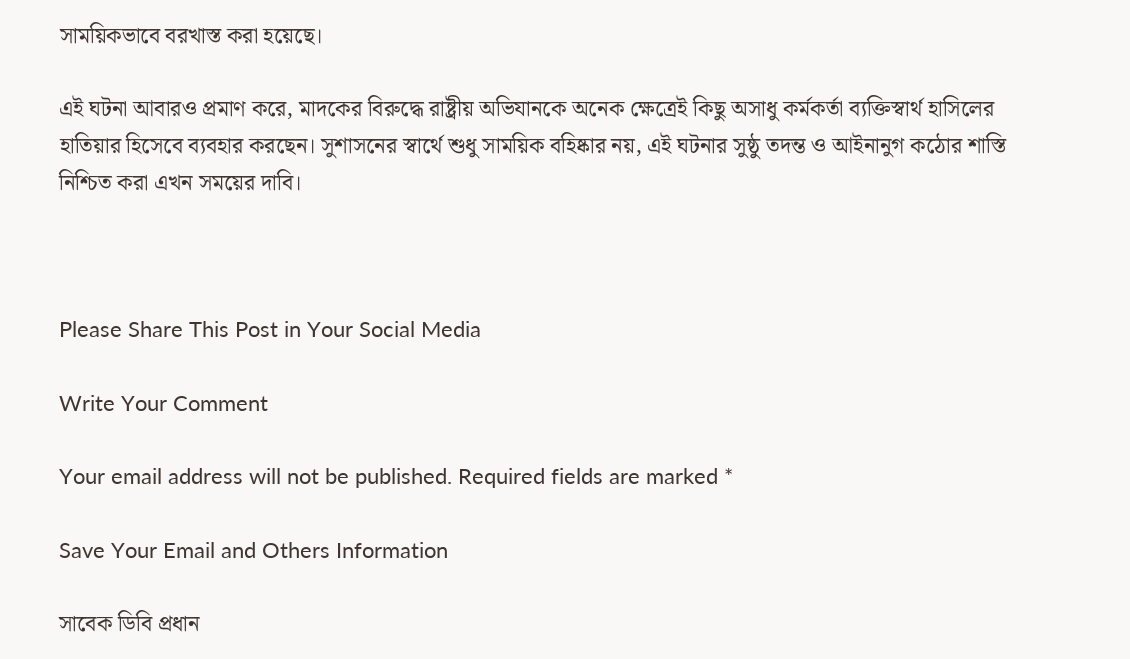সাময়িকভাবে বরখাস্ত করা হয়েছে।

এই ঘটনা আবারও প্রমাণ করে, মাদকের বিরুদ্ধে রাষ্ট্রীয় অভিযানকে অনেক ক্ষেত্রেই কিছু অসাধু কর্মকর্তা ব্যক্তিস্বার্থ হাসিলের হাতিয়ার হিসেবে ব্যবহার করছেন। সুশাসনের স্বার্থে শুধু সাময়িক বহিষ্কার নয়, এই ঘটনার সুষ্ঠু তদন্ত ও আইনানুগ কঠোর শাস্তি নিশ্চিত করা এখন সময়ের দাবি।



Please Share This Post in Your Social Media

Write Your Comment

Your email address will not be published. Required fields are marked *

Save Your Email and Others Information

সাবেক ডিবি প্রধান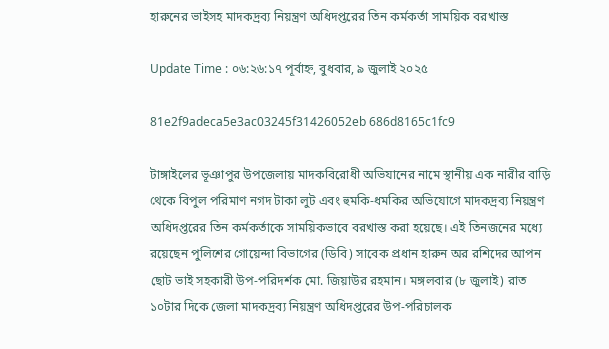হারুনের ভাইসহ মাদকদ্রব্য নিয়ন্ত্রণ অধিদপ্তরের তিন কর্মকর্তা সাময়িক বরখাস্ত

Update Time : ০৬:২৬:১৭ পূর্বাহ্ন, বুধবার, ৯ জুলাই ২০২৫

81e2f9adeca5e3ac03245f31426052eb 686d8165c1fc9

টাঙ্গাইলের ভূঞাপুর উপজেলায় মাদকবিরোধী অভিযানের নামে স্থানীয় এক নারীর বাড়ি থেকে বিপুল পরিমাণ নগদ টাকা লুট এবং হুমকি-ধমকির অভিযোগে মাদকদ্রব্য নিয়ন্ত্রণ অধিদপ্তরের তিন কর্মকর্তাকে সাময়িকভাবে বরখাস্ত করা হয়েছে। এই তিনজনের মধ্যে রয়েছেন পুলিশের গোয়েন্দা বিভাগের (ডিবি) সাবেক প্রধান হারুন অর রশিদের আপন ছোট ভাই সহকারী উপ-পরিদর্শক মো. জিয়াউর রহমান। মঙ্গলবার (৮ জুলাই) রাত ১০টার দিকে জেলা মাদকদ্রব্য নিয়ন্ত্রণ অধিদপ্তরের উপ-পরিচালক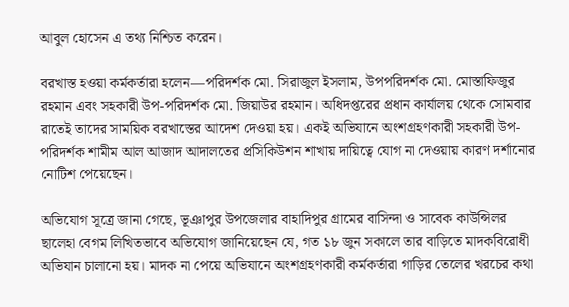আবুল হোসেন এ তথ্য নিশ্চিত করেন।

বরখাস্ত হওয়া কর্মকর্তারা হলেন—পরিদর্শক মো. সিরাজুল ইসলাম, উপপরিদর্শক মো. মোস্তাফিজুর রহমান এবং সহকারী উপ-পরিদর্শক মো. জিয়াউর রহমান। অধিদপ্তরের প্রধান কার্যালয় থেকে সোমবার রাতেই তাদের সাময়িক বরখাস্তের আদেশ দেওয়া হয়। একই অভিযানে অংশগ্রহণকারী সহকারী উপ-পরিদর্শক শামীম আল আজাদ আদালতের প্রসিকিউশন শাখায় দায়িত্বে যোগ না দেওয়ায় কারণ দর্শানোর নোটিশ পেয়েছেন।

অভিযোগ সূত্রে জানা গেছে, ভূঞাপুর উপজেলার বাহাদিপুর গ্রামের বাসিন্দা ও সাবেক কাউন্সিলর ছালেহা বেগম লিখিতভাবে অভিযোগ জানিয়েছেন যে, গত ১৮ জুন সকালে তার বাড়িতে মাদকবিরোধী অভিযান চালানো হয়। মাদক না পেয়ে অভিযানে অংশগ্রহণকারী কর্মকর্তারা গাড়ির তেলের খরচের কথা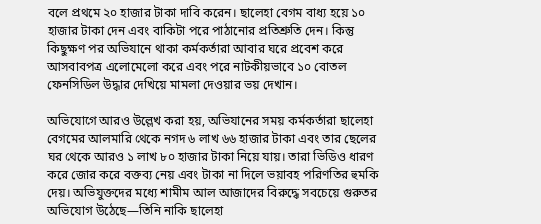বলে প্রথমে ২০ হাজার টাকা দাবি করেন। ছালেহা বেগম বাধ্য হয়ে ১০ হাজার টাকা দেন এবং বাকিটা পরে পাঠানোর প্রতিশ্রুতি দেন। কিন্তু কিছুক্ষণ পর অভিযানে থাকা কর্মকর্তারা আবার ঘরে প্রবেশ করে আসবাবপত্র এলোমেলো করে এবং পরে নাটকীয়ভাবে ১০ বোতল ফেনসিডিল উদ্ধার দেখিয়ে মামলা দেওয়ার ভয় দেখান।

অভিযোগে আরও উল্লেখ করা হয়, অভিযানের সময় কর্মকর্তারা ছালেহা বেগমের আলমারি থেকে নগদ ৬ লাখ ৬৬ হাজার টাকা এবং তার ছেলের ঘর থেকে আরও ১ লাখ ৮০ হাজার টাকা নিয়ে যায়। তারা ভিডিও ধারণ করে জোর করে বক্তব্য নেয় এবং টাকা না দিলে ভয়াবহ পরিণতির হুমকি দেয়। অভিযুক্তদের মধ্যে শামীম আল আজাদের বিরুদ্ধে সবচেয়ে গুরুতর অভিযোগ উঠেছে—তিনি নাকি ছালেহা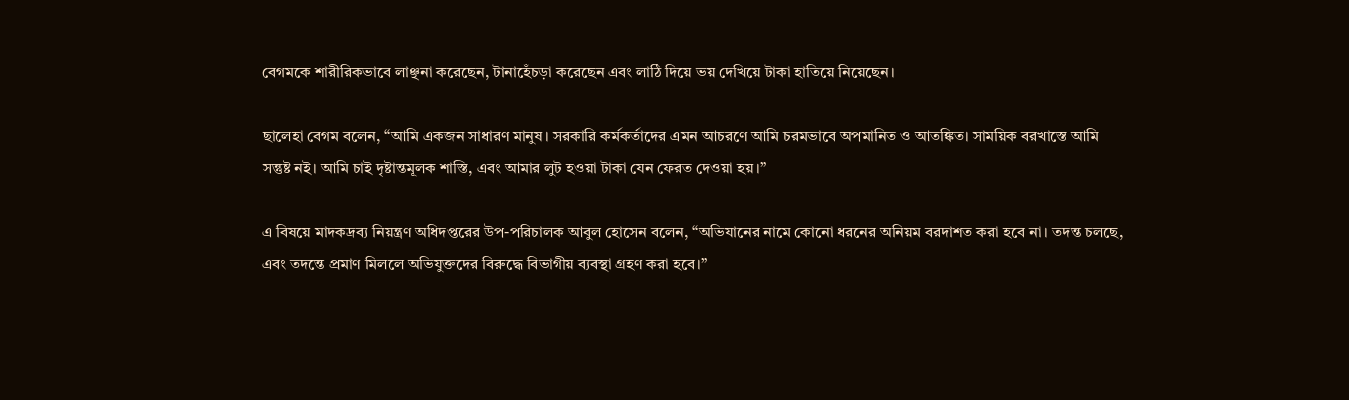বেগমকে শারীরিকভাবে লাঞ্ছনা করেছেন, টানাহেঁচড়া করেছেন এবং লাঠি দিয়ে ভয় দেখিয়ে টাকা হাতিয়ে নিয়েছেন।

ছালেহা বেগম বলেন, “আমি একজন সাধারণ মানুষ। সরকারি কর্মকর্তাদের এমন আচরণে আমি চরমভাবে অপমানিত ও আতঙ্কিত। সাময়িক বরখাস্তে আমি সন্তুষ্ট নই। আমি চাই দৃষ্টান্তমূলক শাস্তি, এবং আমার লুট হওয়া টাকা যেন ফেরত দেওয়া হয়।”

এ বিষয়ে মাদকদ্রব্য নিয়ন্ত্রণ অধিদপ্তরের উপ-পরিচালক আবুল হোসেন বলেন, “অভিযানের নামে কোনো ধরনের অনিয়ম বরদাশত করা হবে না। তদন্ত চলছে, এবং তদন্তে প্রমাণ মিললে অভিযুক্তদের বিরুদ্ধে বিভাগীয় ব্যবস্থা গ্রহণ করা হবে।”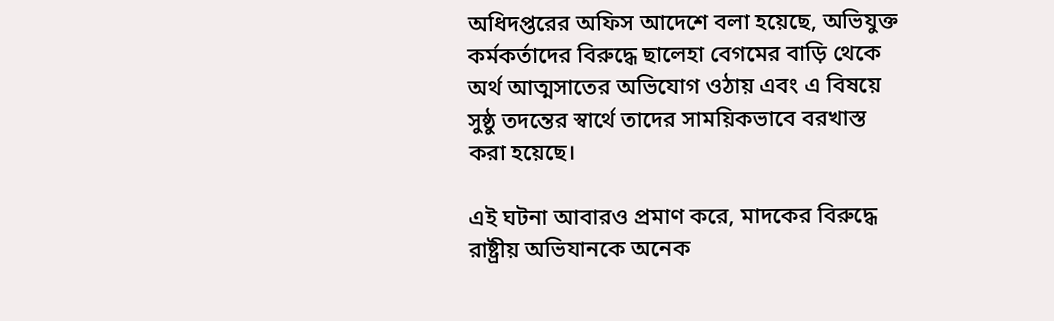অধিদপ্তরের অফিস আদেশে বলা হয়েছে, অভিযুক্ত কর্মকর্তাদের বিরুদ্ধে ছালেহা বেগমের বাড়ি থেকে অর্থ আত্মসাতের অভিযোগ ওঠায় এবং এ বিষয়ে সুষ্ঠু তদন্তের স্বার্থে তাদের সাময়িকভাবে বরখাস্ত করা হয়েছে।

এই ঘটনা আবারও প্রমাণ করে, মাদকের বিরুদ্ধে রাষ্ট্রীয় অভিযানকে অনেক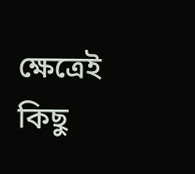ক্ষেত্রেই কিছু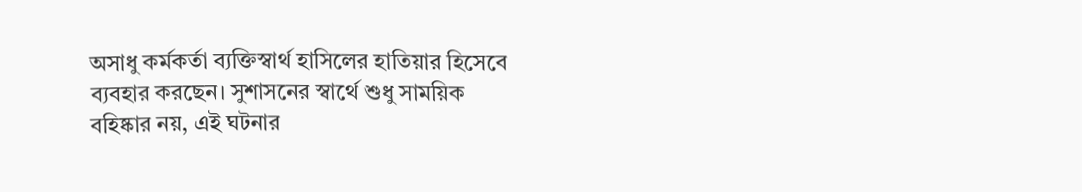অসাধু কর্মকর্তা ব্যক্তিস্বার্থ হাসিলের হাতিয়ার হিসেবে ব্যবহার করছেন। সুশাসনের স্বার্থে শুধু সাময়িক বহিষ্কার নয়, এই ঘটনার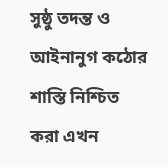সুষ্ঠু তদন্ত ও আইনানুগ কঠোর শাস্তি নিশ্চিত করা এখন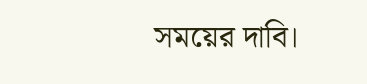সময়ের দাবি।